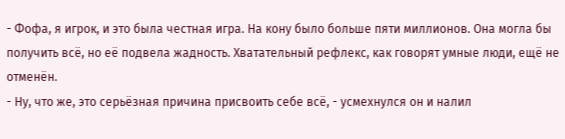- Фофа, я игрок, и это была честная игра. На кону было больше пяти миллионов. Она могла бы получить всё, но её подвела жадность. Хватательный рефлекс, как говорят умные люди, ещё не отменён.
- Ну, что же, это серьёзная причина присвоить себе всё, - усмехнулся он и налил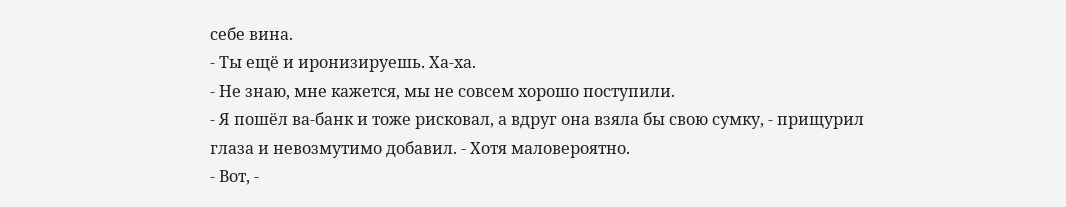себе вина.
- Ты ещё и иронизируешь. Ха-ха.
- Не знаю, мне кажется, мы не совсем хорошо поступили.
- Я пошёл ва-банк и тоже рисковал, а вдруг она взяла бы свою сумку, - прищурил глаза и невозмутимо добавил. - Хотя маловероятно.
- Вот, -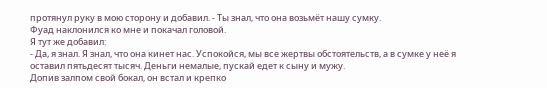протянул руку в мою сторону и добавил. - Ты знал, что она возьмёт нашу сумку.
Фуад наклонился ко мне и покачал головой.
Я тут же добавил:
- Да, я знал. Я знал, что она кинет нас. Успокойся, мы все жертвы обстоятельств, а в сумке у неё я оставил пятьдесят тысяч. Деньги немалые, пускай едет к сыну и мужу.
Допив залпом свой бокал, он встал и крепко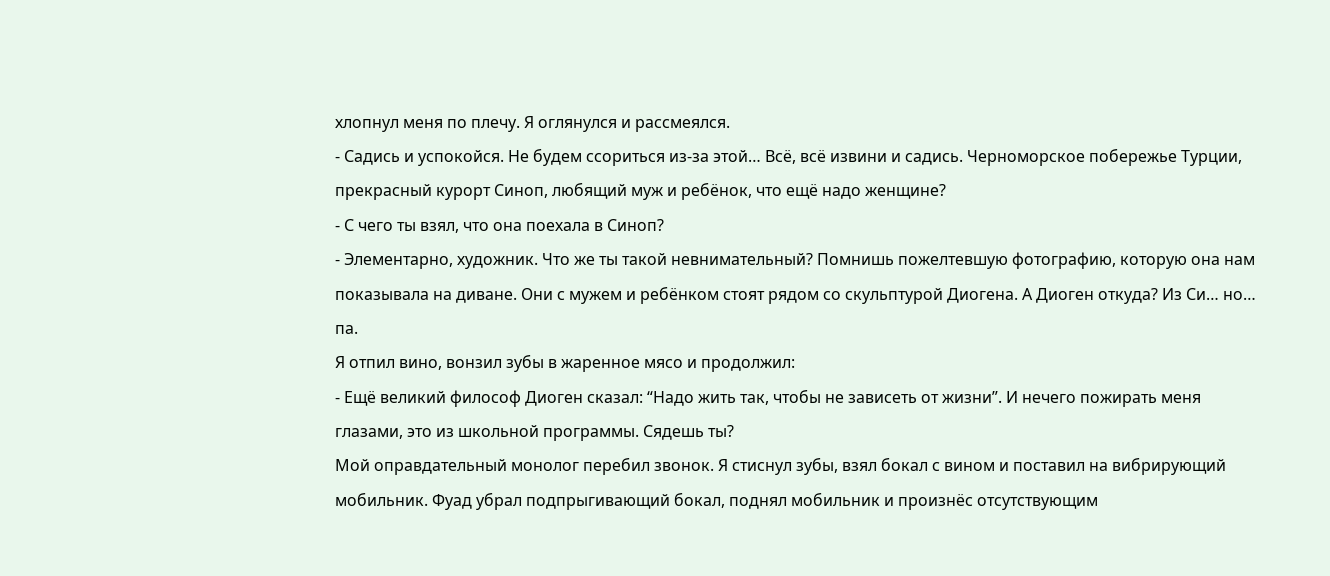хлопнул меня по плечу. Я оглянулся и рассмеялся.
- Садись и успокойся. Не будем ссориться из-за этой… Всё, всё извини и садись. Черноморское побережье Турции, прекрасный курорт Синоп, любящий муж и ребёнок, что ещё надо женщине?
- С чего ты взял, что она поехала в Синоп?
- Элементарно, художник. Что же ты такой невнимательный? Помнишь пожелтевшую фотографию, которую она нам показывала на диване. Они с мужем и ребёнком стоят рядом со скульптурой Диогена. А Диоген откуда? Из Си… но… па.
Я отпил вино, вонзил зубы в жаренное мясо и продолжил:
- Ещё великий философ Диоген сказал: “Надо жить так, чтобы не зависеть от жизни”. И нечего пожирать меня глазами, это из школьной программы. Сядешь ты?
Мой оправдательный монолог перебил звонок. Я стиснул зубы, взял бокал с вином и поставил на вибрирующий мобильник. Фуад убрал подпрыгивающий бокал, поднял мобильник и произнёс отсутствующим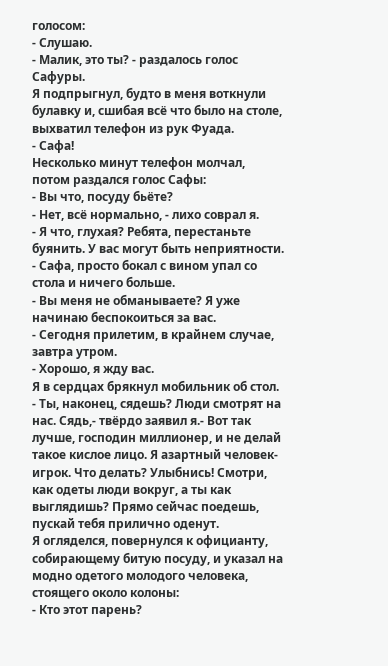голосом:
- Слушаю.
- Малик, это ты? - раздалось голос Сафуры.
Я подпрыгнул, будто в меня воткнули булавку и, сшибая всё что было на столе, выхватил телефон из рук Фуада.
- Сафа!
Несколько минут телефон молчал, потом раздался голос Сафы:
- Вы что, посуду бьёте?
- Нет, всё нормально, - лихо соврал я.
- Я что, глухая? Ребята, перестаньте буянить. У вас могут быть неприятности.
- Сафа, просто бокал с вином упал со стола и ничего больше.
- Вы меня не обманываете? Я уже начинаю беспокоиться за вас.
- Сегодня прилетим, в крайнем случае, завтра утром.
- Хорошо, я жду вас.
Я в сердцах брякнул мобильник об стол.
- Ты, наконец, сядешь? Люди смотрят на нас. Сядь,- твёрдо заявил я.- Вот так лучше, господин миллионер, и не делай такое кислое лицо. Я азартный человек-игрок. Что делать? Улыбнись! Смотри, как одеты люди вокруг, а ты как выглядишь? Прямо сейчас поедешь, пускай тебя прилично оденут.
Я огляделся, повернулся к официанту, собирающему битую посуду, и указал на модно одетого молодого человека, стоящего около колоны:
- Кто этот парень?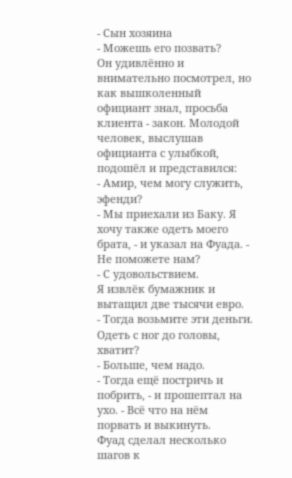- Сын хозяина
- Можешь его позвать?
Он удивлённо и внимательно посмотрел, но как вышколенный официант знал, просьба клиента - закон. Молодой человек, выслушав официанта с улыбкой, подошёл и представился:
- Амир, чем могу служить, эфенди?
- Мы приехали из Баку. Я хочу также одеть моего брата, - и указал на Фуада. - Не поможете нам?
- С удовольствием.
Я извлёк бумажник и вытащил две тысячи евро.
- Тогда возьмите эти деньги. Одеть с ног до головы, хватит?
- Больше, чем надо.
- Тогда ещё постричь и побрить, - и прошептал на ухо. - Всё что на нём порвать и выкинуть.
Фуад сделал несколько шагов к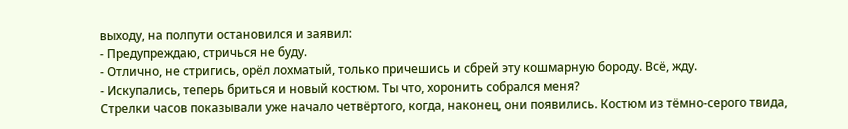выходу, на полпути остановился и заявил:
- Предупреждаю, стричься не буду.
- Отлично, не стригись, орёл лохматый, только причешись и сбрей эту кошмарную бороду. Всё, жду.
- Искупались, теперь бриться и новый костюм. Ты что, хоронить собрался меня?
Стрелки часов показывали уже начало четвёртого, когда, наконец, они появились. Костюм из тёмно-серого твида,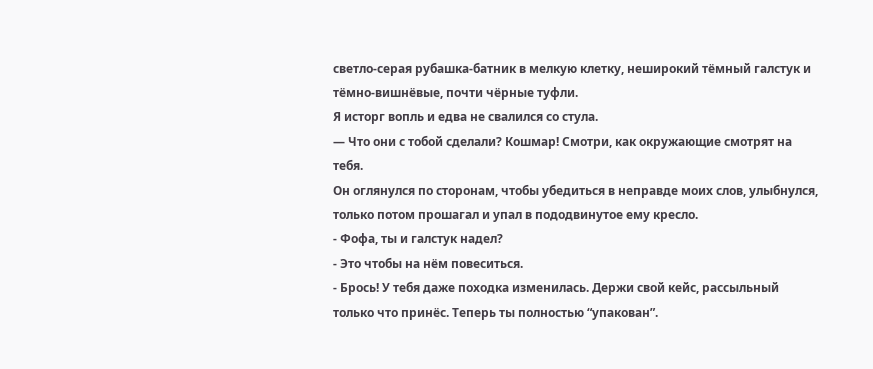светло-серая рубашка-батник в мелкую клетку, неширокий тёмный галстук и тёмно-вишнёвые, почти чёрные туфли.
Я исторг вопль и едва не свалился со стула.
— Что они с тобой сделали? Кошмар! Смотри, как окружающие смотрят на тебя.
Он оглянулся по сторонам, чтобы убедиться в неправде моих слов, улыбнулся, только потом прошагал и упал в пододвинутое ему кресло.
- Фофа, ты и галстук надел?
- Это чтобы на нём повеситься.
- Брось! У тебя даже походка изменилась. Держи свой кейс, рассыльный только что принёс. Теперь ты полностью “упакован”.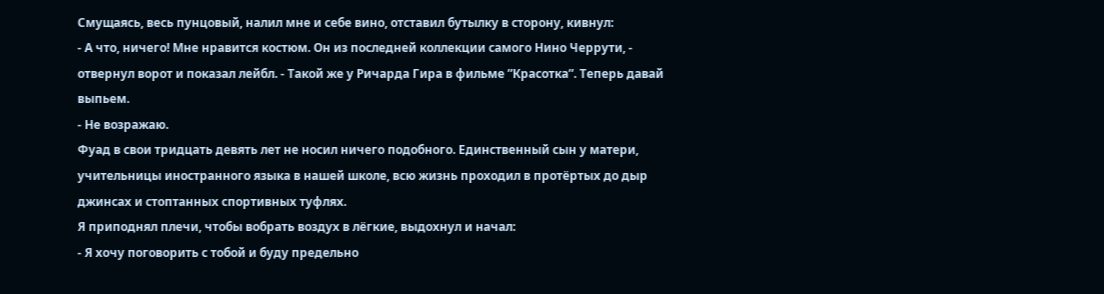Смущаясь, весь пунцовый, налил мне и себе вино, отставил бутылку в сторону, кивнул:
- А что, ничего! Мне нравится костюм. Он из последней коллекции самого Нино Черрути, - отвернул ворот и показал лейбл. - Такой же у Ричарда Гира в фильме ”Красотка”. Теперь давай выпьем.
- Не возражаю.
Фуад в свои тридцать девять лет не носил ничего подобного. Единственный сын у матери, учительницы иностранного языка в нашей школе, всю жизнь проходил в протёртых до дыр джинсах и стоптанных спортивных туфлях.
Я приподнял плечи, чтобы вобрать воздух в лёгкие, выдохнул и начал:
- Я хочу поговорить с тобой и буду предельно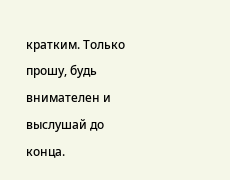кратким. Только прошу, будь внимателен и выслушай до конца.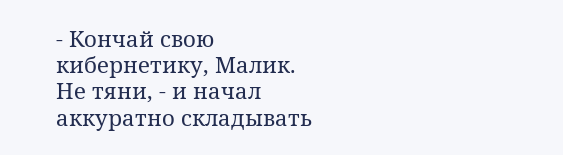- Кончай свою кибернетику, Малик. Не тяни, - и начал аккуратно складывать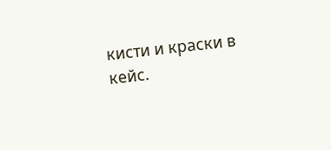кисти и краски в кейс.